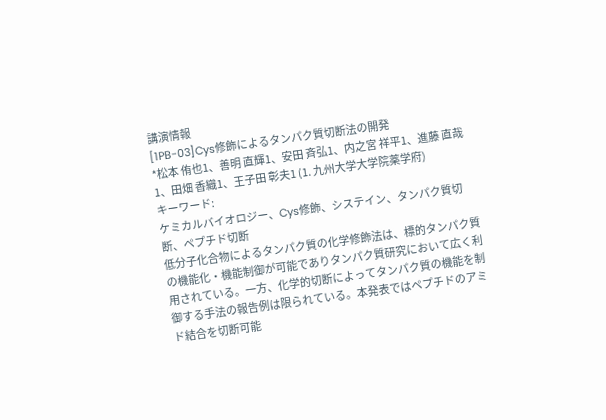講演情報
[1PB-03]Cys修飾によるタンパク質切断法の開発
*松本 侑也1、善明 直輝1、安田 斉弘1、内之宮 祥平1、進藤 直哉1、田畑 香織1、王子田 彰夫1 (1. 九州大学大学院薬学府)
キーワード:
ケミカルバイオロジー、Cys修飾、システイン、タンパク質切断、ペプチド切断
低分子化合物によるタンパク質の化学修飾法は、標的タンパク質の機能化・機能制御が可能でありタンパク質研究において広く利用されている。一方、化学的切断によってタンパク質の機能を制御する手法の報告例は限られている。本発表ではペプチドのアミド結合を切断可能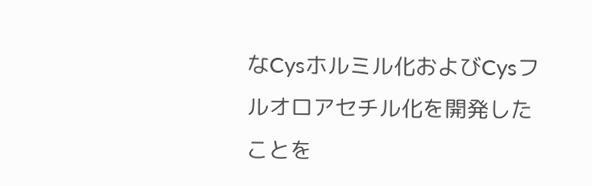なCysホルミル化およびCysフルオロアセチル化を開発したことを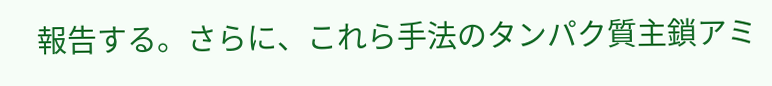報告する。さらに、これら手法のタンパク質主鎖アミ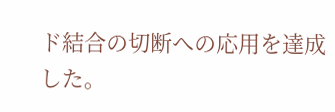ド結合の切断への応用を達成した。